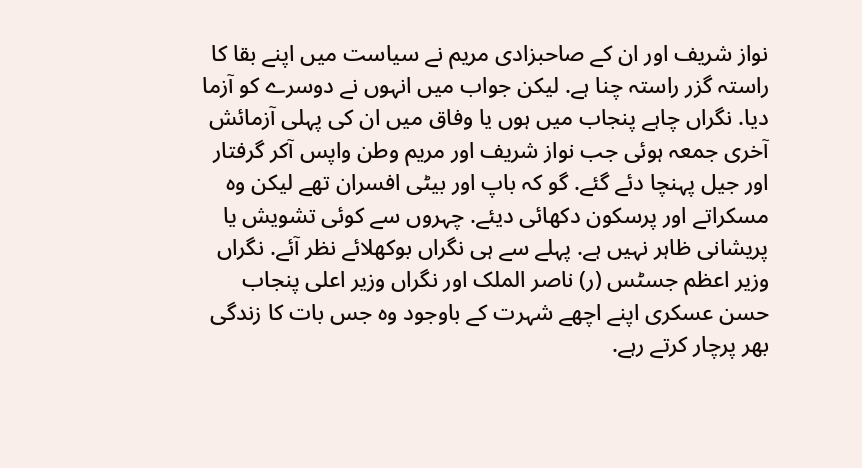نواز شریف اور ان کے صاحبزادی مریم نے سیاست میں اپنے بقا کا راستہ گزر راستہ چنا ہے. لیکن جواب میں انہوں نے دوسرے کو آزما دیا. نگراں چاہے پنجاب میں ہوں یا وفاق میں ان کی پہلی آزمائش آخری جمعہ ہوئی جب نواز شریف اور مریم وطن واپس آکر گرفتار اور جیل پہنچا دئے گئے. گو کہ باپ اور بیٹی افسران تھے لیکن وہ مسکراتے اور پرسکون دکھائی دیئے. چہروں سے کوئی تشویش یا پریشانی ظاہر نہیں ہے. پہلے سے ہی نگراں بوکھلائے نظر آئے. نگراں وزیر اعظم جسٹس (ر) ناصر الملک اور نگراں وزیر اعلی پنجاب حسن عسکری اپنے اچھے شہرت کے باوجود وہ جس بات کا زندگی بھر پرچار کرتے رہے.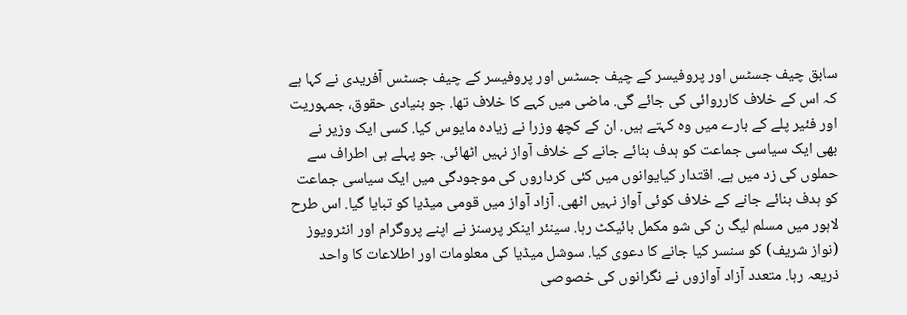سابق چیف جسٹس اور پروفیسر کے چیف جسٹس اور پروفیسر کے چیف جسٹس آفریدی نے کہا ہے کہ اس کے خلاف کارروائی کی جائے گی. ماضی میں کہے کا خلاف تھا. جو بنیادی حقوق، جمہوریت اور فئیر پلے کے بارے میں وہ کہتے ہیں. ان کے کچھ وزرا نے زیادہ مایوس کیا. کسی ایک وزیر نے بھی ایک سیاسی جماعت کو ہدف بنائے جانے کے خلاف آواز نہیں اٹھائی. جو پہلے ہی اطراف سے حملوں کی زد میں ہے. اقتدار کیایوانوں میں کئی کرداروں کی موجودگی میں ایک سیاسی جماعت کو ہدف بنائے جانے کے خلاف کوئی آواز نہیں اٹھی. آزاد آواز میں قومی میڈیا کو تبایا گیا. اس طرح لاہور میں مسلم لیگ ن کی شو مکمل بائیکٹ رہا. سینئر اینکر پرسنز نے اپنے پروگرام اور انٹرویوز (نواز شریف) کو سنسر کیا جانے کا دعوی کیا. سوشل میڈیا کی معلومات اور اطلاعات کا واحد ذریعہ رہا. متعدد آزاد آوازوں نے نگرانوں کی خصوصی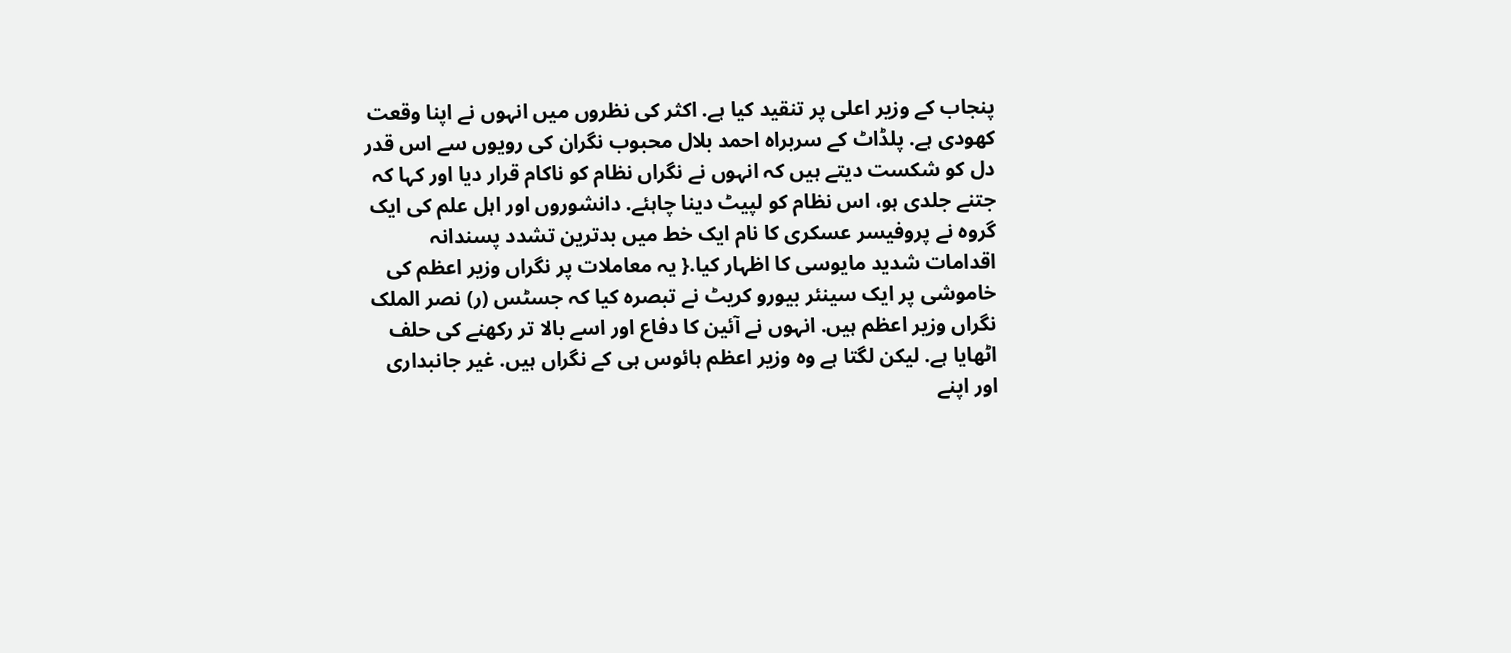پنجاب کے وزیر اعلی پر تنقید کیا ہے. اکثر کی نظروں میں انہوں نے اپنا وقعت کھودی ہے. پلڈاٹ کے سربراہ احمد بلال محبوب نگران کی رویوں سے اس قدر دل کو شکست دیتے ہیں کہ انہوں نے نگراں نظام کو ناکام قرار دیا اور کہا کہ جتنے جلدی ہو، اس نظام کو لپیٹ دینا چاہئے. دانشوروں اور اہل علم کی ایک گروہ نے پروفیسر عسکری کا نام ایک خط میں بدترین تشدد پسندانہ اقدامات شدید مایوسی کا اظہار کیا.{ یہ معاملات پر نگراں وزیر اعظم کی خاموشی پر ایک سینئر بیورو کریٹ نے تبصرہ کیا کہ جسٹس (ر) نصر الملک نگراں وزیر اعظم ہیں. انہوں نے آئین کا دفاع اور اسے بالا تر رکھنے کی حلف اٹھایا ہے. لیکن لگتا ہے وہ وزیر اعظم ہائوس ہی کے نگراں ہیں. غیر جانبداری اور اپنے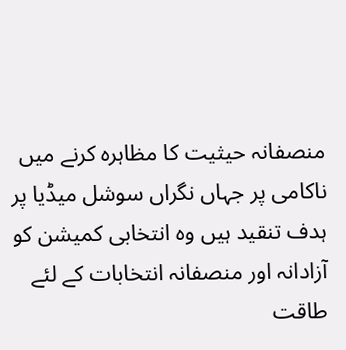منصفانہ حیثیت کا مظاہرہ کرنے میں ناکامی پر جہاں نگراں سوشل میڈیا پر ہدف تنقید ہیں وہ انتخابی کمیشن کو آزادانہ اور منصفانہ انتخابات کے لئے طاقت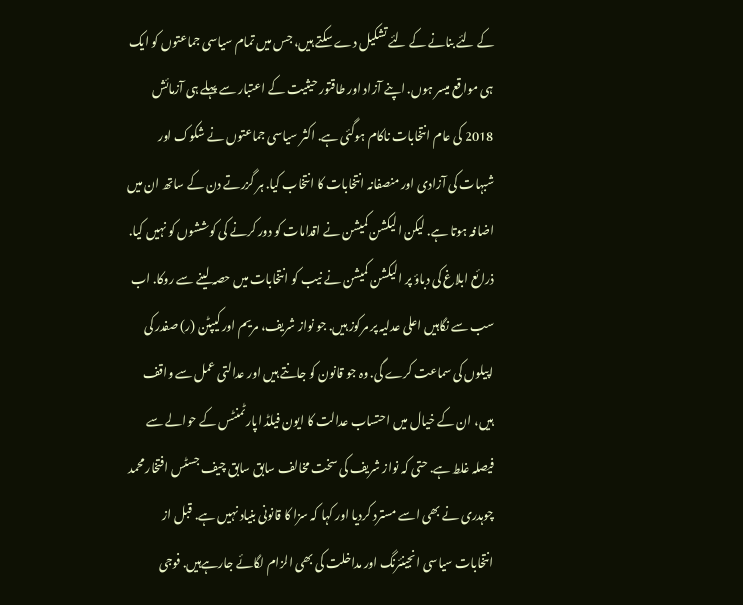کے لئے بنانے کے لئے تشکیل دے سکتے ہیں، جس میں تمام سیاسی جماعتوں کو ایک ہی مواقع میسر ہوں. اپنے آزاد اور طاقتور حیثیت کے اعتبار سے پہلے ہی آزمائش 2018 کی عام انتخابات ناکام ہوگئی ہے. اکثر سیاسی جماعتوں نے شکوک اور شبہات کی آزادی اور منصفانہ انتخابات کا انتخاب کیا. ہر گزرتے دن کے ساتھ ان میں اضافہ ہوتا ہے. لیکن الیکشن کمیشن نے اقدامات کو دور کرنے کی کوششوں کو نہیں کیا. ذرائع ابلاغ کی دباؤ پر الیکشن کمیشن نے نیب کو انتخابات میں حصہ لینے سے روکا. اب سب سے نگاہیں اعلی عدلیہ پر مرکوز ہیں. جو نواز شریف، مریم اور کیپٹن (ر) صفدر کی اپیلوں کی سماعت کرے گی. وہ جو قانون کو جانتے ہیں اور عدالتی عمل سے واقف ہیں، ان کے خیال میں احتساب عدالت کا ایون فیلڈ اپارٹمنٹس کے حوالے سے فیصلہ غلط ہے. حتی کہ نواز شریف کی سخت مخالف سابق سابق چیف جسٹس افتخار محمد چوہدری نے بھی اسے مسترد کردیا اور کہا کہ سزا کا قانونی بنیاد نہیں ہے. قبل از انتخابات سیاسی انجینئرنگ اور مداخلت کی بھی الزام لگائے جارہےہیں. فوجی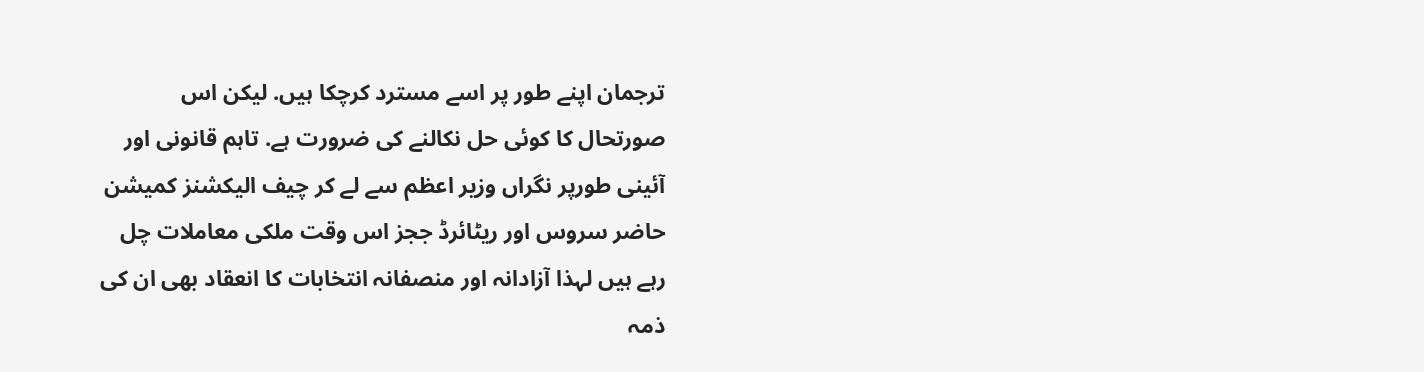ترجمان اپنے طور پر اسے مسترد کرچکا ہیں. لیکن اس صورتحال کا کوئی حل نکالنے کی ضرورت ہے. تاہم قانونی اور آئینی طورپر نگراں وزیر اعظم سے لے کر چیف الیکشنز کمیشن حاضر سروس اور ریٹائرڈ ججز اس وقت ملکی معاملات چل رہے ہیں لہذا آزادانہ اور منصفانہ انتخابات کا انعقاد بھی ان کی ذمہ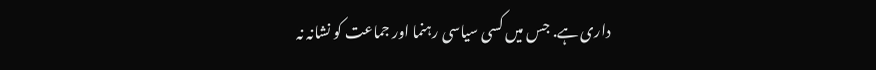داری ہے. جس میں کسی سیاسی رہنما اور جماعت کو نشانہ نہ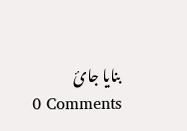بنایا جائ
0 Comments